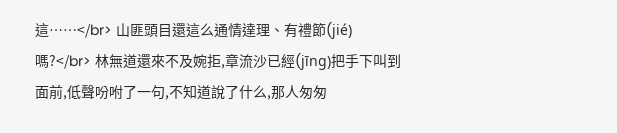這……</br> 山匪頭目還這么通情達理、有禮節(jié)嗎?</br> 林無道還來不及婉拒,章流沙已經(jīng)把手下叫到面前,低聲吩咐了一句,不知道說了什么,那人匆匆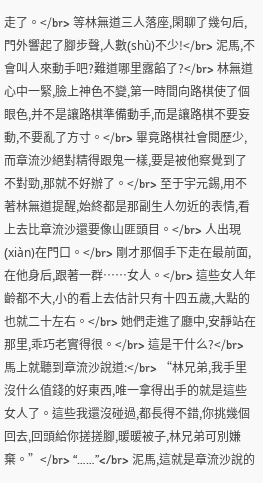走了。</br> 等林無道三人落座,閑聊了幾句后,門外響起了腳步聲,人數(shù)不少!</br> 泥馬,不會叫人來動手吧?難道哪里露餡了?</br> 林無道心中一緊,臉上神色不變,第一時間向路棋使了個眼色,并不是讓路棋準備動手,而是讓路棋不要妄動,不要亂了方寸。</br> 畢竟路棋社會閱歷少,而章流沙絕對精得跟鬼一樣,要是被他察覺到了不對勁,那就不好辦了。</br> 至于宇元錫,用不著林無道提醒,始終都是那副生人勿近的表情,看上去比章流沙還要像山匪頭目。</br> 人出現(xiàn)在門口。</br> 剛才那個手下走在最前面,在他身后,跟著一群……女人。</br> 這些女人年齡都不大,小的看上去估計只有十四五歲,大點的也就二十左右。</br> 她們走進了廳中,安靜站在那里,乖巧老實得很。</br> 這是干什么?</br> 馬上就聽到章流沙說道:</br> “林兄弟,我手里沒什么值錢的好東西,唯一拿得出手的就是這些女人了。這些我還沒碰過,都長得不錯,你挑幾個回去,回頭給你搓搓腳,暖暖被子,林兄弟可別嫌棄。”</br> “……”</br> 泥馬,這就是章流沙說的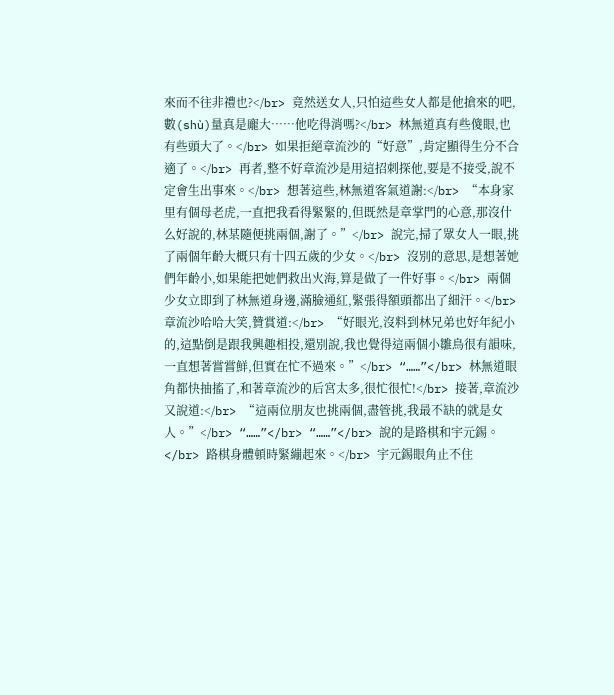來而不往非禮也?</br> 竟然送女人,只怕這些女人都是他搶來的吧,數(shù)量真是龐大……他吃得消嗎?</br> 林無道真有些傻眼,也有些頭大了。</br> 如果拒絕章流沙的“好意”,肯定顯得生分不合適了。</br> 再者,整不好章流沙是用這招刺探他,要是不接受,說不定會生出事來。</br> 想著這些,林無道客氣道謝:</br> “本身家里有個母老虎,一直把我看得緊緊的,但既然是章掌門的心意,那沒什么好說的,林某隨便挑兩個,謝了。”</br> 說完,掃了眾女人一眼,挑了兩個年齡大概只有十四五歲的少女。</br> 沒別的意思,是想著她們年齡小,如果能把她們救出火海,算是做了一件好事。</br> 兩個少女立即到了林無道身邊,滿臉通紅,緊張得額頭都出了細汗。</br> 章流沙哈哈大笑,贊賞道:</br> “好眼光,沒料到林兄弟也好年紀小的,這點倒是跟我興趣相投,還別說,我也覺得這兩個小雛鳥很有韻味,一直想著嘗嘗鮮,但實在忙不過來。”</br> “……”</br> 林無道眼角都快抽搐了,和著章流沙的后宮太多,很忙很忙!</br> 接著,章流沙又說道:</br> “這兩位朋友也挑兩個,盡管挑,我最不缺的就是女人。”</br> “……”</br> “……”</br> 說的是路棋和宇元錫。</br> 路棋身體頓時緊繃起來。</br> 宇元錫眼角止不住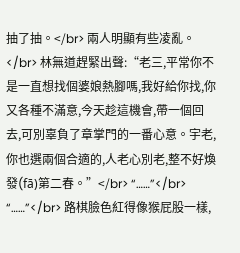抽了抽。</br> 兩人明顯有些凌亂。</br> 林無道趕緊出聲:“老三,平常你不是一直想找個婆娘熱腳嗎,我好給你找,你又各種不滿意,今天趁這機會,帶一個回去,可別辜負了章掌門的一番心意。宇老,你也選兩個合適的,人老心別老,整不好煥發(fā)第二春。”</br> “……”</br> “……”</br> 路棋臉色紅得像猴屁股一樣,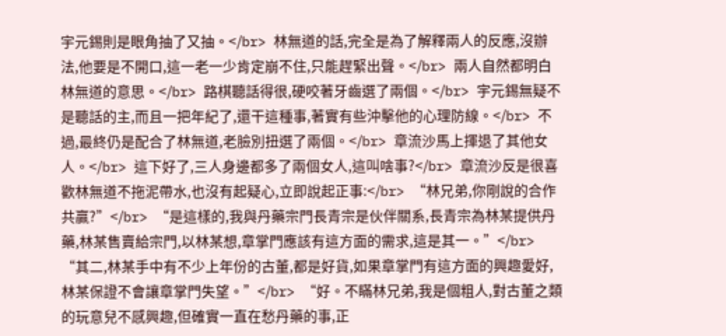宇元錫則是眼角抽了又抽。</br> 林無道的話,完全是為了解釋兩人的反應,沒辦法,他要是不開口,這一老一少肯定崩不住,只能趕緊出聲。</br> 兩人自然都明白林無道的意思。</br> 路棋聽話得很,硬咬著牙齒選了兩個。</br> 宇元錫無疑不是聽話的主,而且一把年紀了,還干這種事,著實有些沖擊他的心理防線。</br> 不過,最終仍是配合了林無道,老臉別扭選了兩個。</br> 章流沙馬上揮退了其他女人。</br> 這下好了,三人身邊都多了兩個女人,這叫啥事?</br> 章流沙反是很喜歡林無道不拖泥帶水,也沒有起疑心,立即說起正事:</br> “林兄弟,你剛說的合作共贏?”</br> “是這樣的,我與丹藥宗門長青宗是伙伴關系,長青宗為林某提供丹藥,林某售賣給宗門,以林某想,章掌門應該有這方面的需求,這是其一。”</br> “其二,林某手中有不少上年份的古董,都是好貨,如果章掌門有這方面的興趣愛好,林某保證不會讓章掌門失望。”</br> “好。不瞞林兄弟,我是個粗人,對古董之類的玩意兒不感興趣,但確實一直在愁丹藥的事,正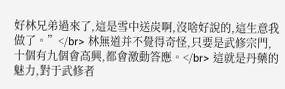好林兄弟過來了,這是雪中送炭啊,沒啥好說的,這生意我做了。”</br> 林無道并不覺得奇怪,只要是武修宗門,十個有九個會高興,都會激動答應。</br> 這就是丹藥的魅力,對于武修者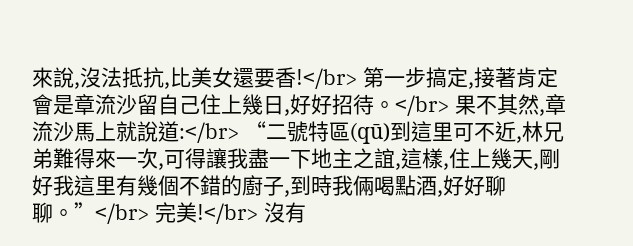來說,沒法抵抗,比美女還要香!</br> 第一步搞定,接著肯定會是章流沙留自己住上幾日,好好招待。</br> 果不其然,章流沙馬上就說道:</br> “二號特區(qū)到這里可不近,林兄弟難得來一次,可得讓我盡一下地主之誼,這樣,住上幾天,剛好我這里有幾個不錯的廚子,到時我倆喝點酒,好好聊聊。”</br> 完美!</br> 沒有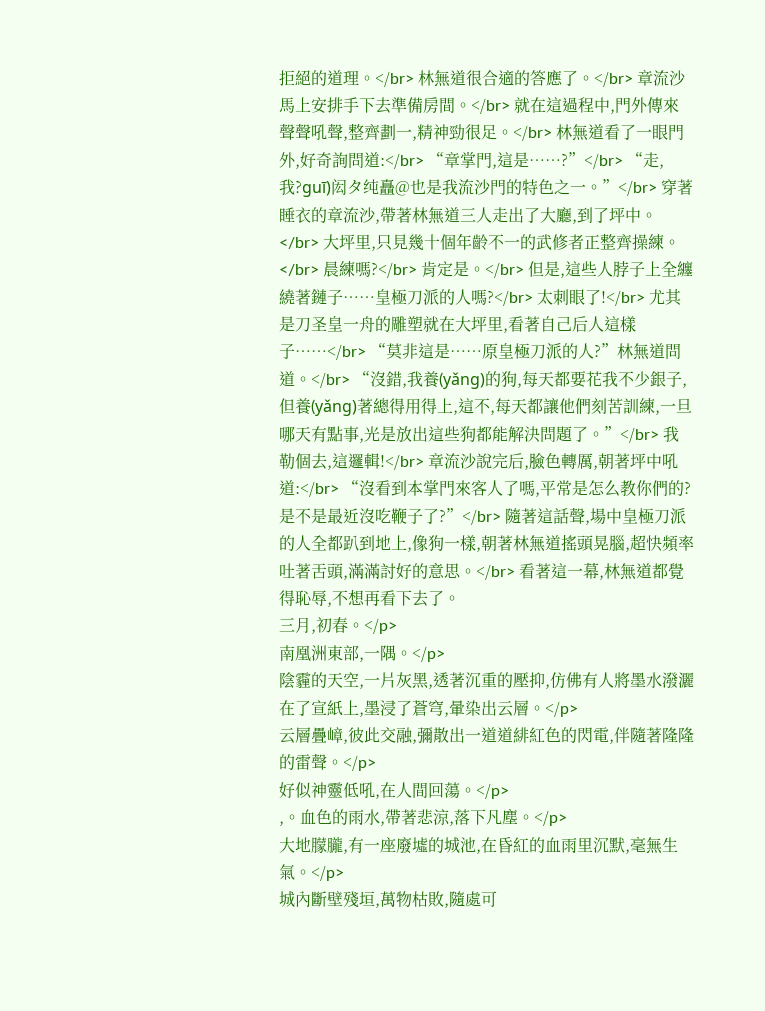拒絕的道理。</br> 林無道很合適的答應了。</br> 章流沙馬上安排手下去準備房間。</br> 就在這過程中,門外傳來聲聲吼聲,整齊劃一,精神勁很足。</br> 林無道看了一眼門外,好奇詢問道:</br> “章掌門,這是……?”</br> “走,我?guī)闳タ纯矗@也是我流沙門的特色之一。”</br> 穿著睡衣的章流沙,帶著林無道三人走出了大廳,到了坪中。</br> 大坪里,只見幾十個年齡不一的武修者正整齊操練。</br> 晨練嗎?</br> 肯定是。</br> 但是,這些人脖子上全纏繞著鏈子……皇極刀派的人嗎?</br> 太刺眼了!</br> 尤其是刀圣皇一舟的雕塑就在大坪里,看著自己后人這樣子……</br> “莫非這是……原皇極刀派的人?”林無道問道。</br> “沒錯,我養(yǎng)的狗,每天都要花我不少銀子,但養(yǎng)著總得用得上,這不,每天都讓他們刻苦訓練,一旦哪天有點事,光是放出這些狗都能解決問題了。”</br> 我勒個去,這邏輯!</br> 章流沙說完后,臉色轉厲,朝著坪中吼道:</br> “沒看到本掌門來客人了嗎,平常是怎么教你們的?是不是最近沒吃鞭子了?”</br> 隨著這話聲,場中皇極刀派的人全都趴到地上,像狗一樣,朝著林無道搖頭晃腦,超快頻率吐著舌頭,滿滿討好的意思。</br> 看著這一幕,林無道都覺得恥辱,不想再看下去了。
三月,初春。</p>
南凰洲東部,一隅。</p>
陰霾的天空,一片灰黑,透著沉重的壓抑,仿佛有人將墨水潑灑在了宣紙上,墨浸了蒼穹,暈染出云層。</p>
云層疊嶂,彼此交融,彌散出一道道緋紅色的閃電,伴隨著隆隆的雷聲。</p>
好似神靈低吼,在人間回蕩。</p>
,。血色的雨水,帶著悲涼,落下凡塵。</p>
大地朦朧,有一座廢墟的城池,在昏紅的血雨里沉默,毫無生氣。</p>
城內斷壁殘垣,萬物枯敗,隨處可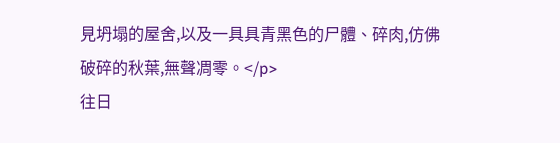見坍塌的屋舍,以及一具具青黑色的尸體、碎肉,仿佛破碎的秋葉,無聲凋零。</p>
往日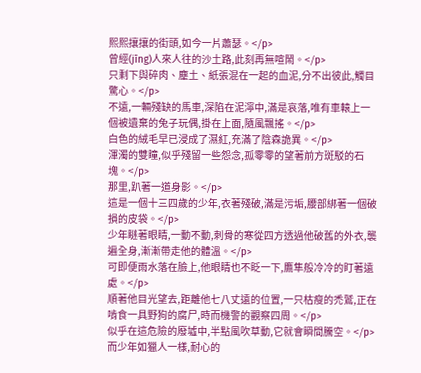熙熙攘攘的街頭,如今一片蕭瑟。</p>
曾經(jīng)人來人往的沙土路,此刻再無喧鬧。</p>
只剩下與碎肉、塵土、紙張混在一起的血泥,分不出彼此,觸目驚心。</p>
不遠,一輛殘缺的馬車,深陷在泥濘中,滿是哀落,唯有車轅上一個被遺棄的兔子玩偶,掛在上面,隨風飄搖。</p>
白色的絨毛早已浸成了濕紅,充滿了陰森詭異。</p>
渾濁的雙瞳,似乎殘留一些怨念,孤零零的望著前方斑駁的石塊。</p>
那里,趴著一道身影。</p>
這是一個十三四歲的少年,衣著殘破,滿是污垢,腰部綁著一個破損的皮袋。</p>
少年瞇著眼睛,一動不動,刺骨的寒從四方透過他破舊的外衣,襲遍全身,漸漸帶走他的體溫。</p>
可即便雨水落在臉上,他眼睛也不眨一下,鷹隼般冷冷的盯著遠處。</p>
順著他目光望去,距離他七八丈遠的位置,一只枯瘦的禿鷲,正在啃食一具野狗的腐尸,時而機警的觀察四周。</p>
似乎在這危險的廢墟中,半點風吹草動,它就會瞬間騰空。</p>
而少年如獵人一樣,耐心的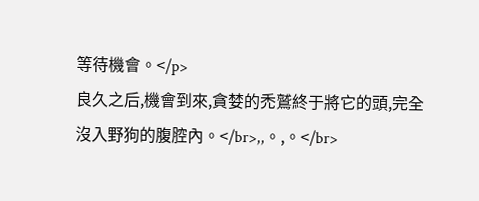等待機會。</p>
良久之后,機會到來,貪婪的禿鷲終于將它的頭,完全沒入野狗的腹腔內。</br>,,。,。</br>